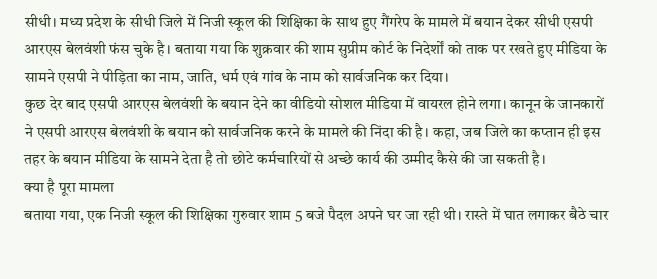सीधी। मध्य प्रदेश के सीधी जिले में निजी स्कूल की शिक्षिका के साथ हुए गैंगरेप के मामले में बयान देकर सीधी एसपी आरएस बेलवंशी फंस चुके है। बताया गया कि शुक्रवार की शाम सुप्रीम कोर्ट के निदेर्शों को ताक पर रखते हुए मीडिया के सामने एसपी ने पीड़िता का नाम, जाति, धर्म एवं गांव के नाम को सार्वजनिक कर दिया।
कुछ देर बाद एसपी आरएस बेलवंशी के बयान देने का वीडियो सोशल मीडिया में वायरल होने लगा। कानून के जानकारों ने एसपी आरएस बेलवंशी के बयान को सार्वजनिक करने के मामले की निंदा की है। कहा, जब जिले का कप्तान ही इस तहर के बयान मीडिया के सामने देता है तो छोटे कर्मचारियों से अच्छे कार्य की उम्मीद कैसे की जा सकती है।
क्या है पूरा मामला
बताया गया, एक निजी स्कूल की शिक्षिका गुरुवार शाम 5 बजे पैदल अपने घर जा रही थी। रास्ते में घात लगाकर बैठे चार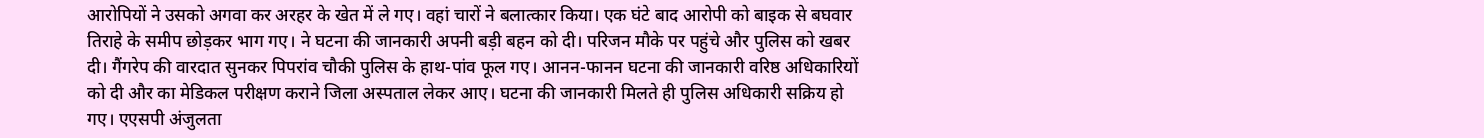आरोपियों ने उसको अगवा कर अरहर के खेत में ले गए। वहां चारों ने बलात्कार किया। एक घंटे बाद आरोपी को बाइक से बघवार तिराहे के समीप छोड़कर भाग गए। ने घटना की जानकारी अपनी बड़ी बहन को दी। परिजन मौके पर पहुंचे और पुलिस को खबर दी। गैंगरेप की वारदात सुनकर पिपरांव चौकी पुलिस के हाथ-पांव फूल गए। आनन-फानन घटना की जानकारी वरिष्ठ अधिकारियों को दी और का मेडिकल परीक्षण कराने जिला अस्पताल लेकर आए। घटना की जानकारी मिलते ही पुलिस अधिकारी सक्रिय हो गए। एएसपी अंजुलता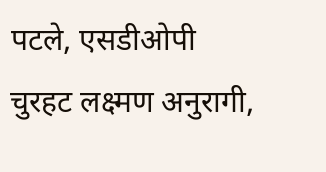पटले, एसडीओपी चुरहट लक्ष्मण अनुरागी,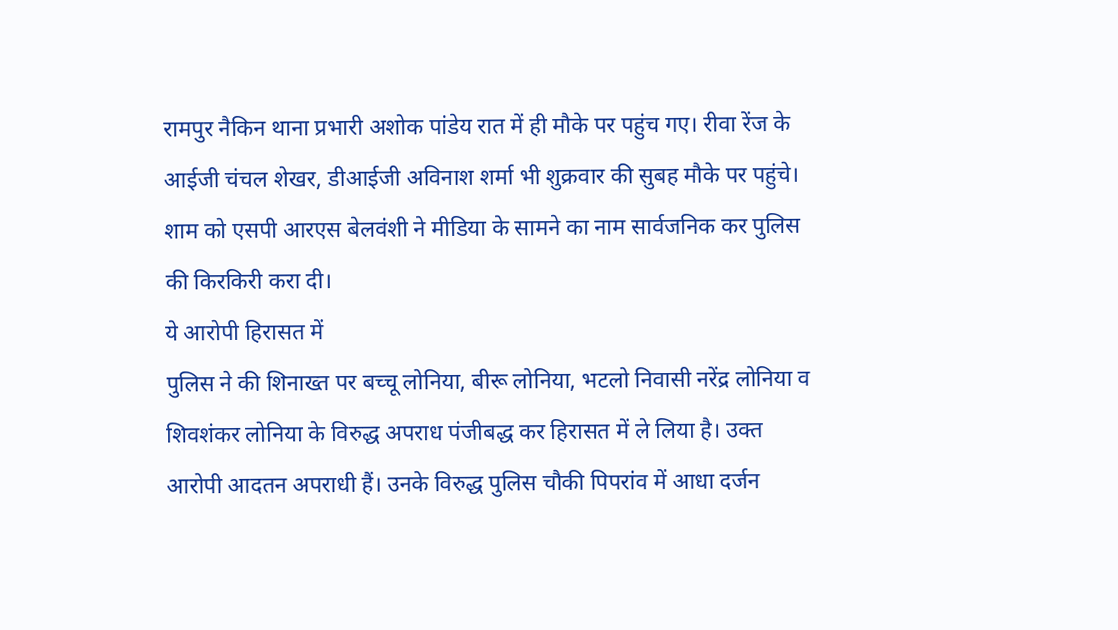रामपुर नैकिन थाना प्रभारी अशोक पांडेय रात में ही मौके पर पहुंच गए। रीवा रेंज के आईजी चंचल शेखर, डीआईजी अविनाश शर्मा भी शुक्रवार की सुबह मौके पर पहुंचे। शाम को एसपी आरएस बेलवंशी ने मीडिया के सामने का नाम सार्वजनिक कर पुलिस की किरकिरी करा दी।
ये आरोपी हिरासत में
पुलिस ने की शिनाख्त पर बच्चू लोनिया, बीरू लोनिया, भटलो निवासी नरेंद्र लोनिया व शिवशंकर लोनिया के विरुद्ध अपराध पंजीबद्ध कर हिरासत में ले लिया है। उक्त आरोपी आदतन अपराधी हैं। उनके विरुद्ध पुलिस चौकी पिपरांव में आधा दर्जन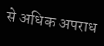से अधिक अपराध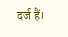दर्ज हैं।